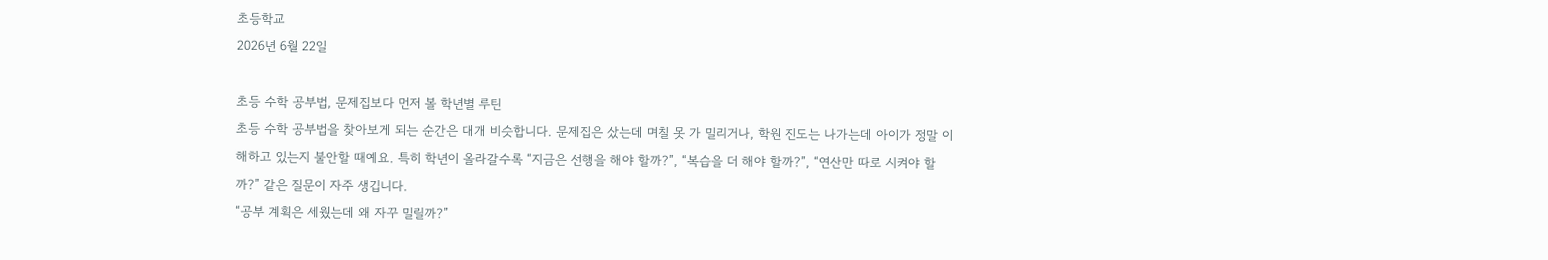초등학교
2026년 6월 22일

초등 수학 공부법, 문제집보다 먼저 볼 학년별 루틴
초등 수학 공부법을 찾아보게 되는 순간은 대개 비슷합니다. 문제집은 샀는데 며칠 못 가 밀리거나, 학원 진도는 나가는데 아이가 정말 이해하고 있는지 불안할 때예요. 특히 학년이 올라갈수록 “지금은 선행을 해야 할까?”, “복습을 더 해야 할까?”, “연산만 따로 시켜야 할까?” 같은 질문이 자주 생깁니다.
“공부 계획은 세웠는데 왜 자꾸 밀릴까?”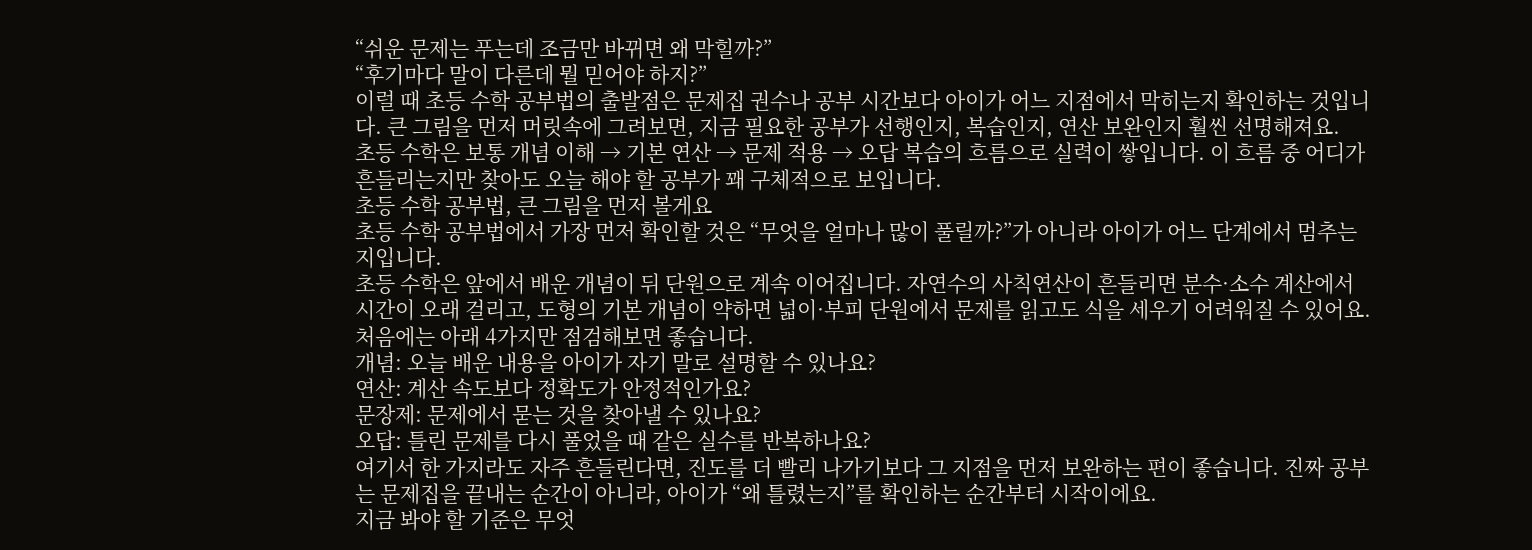“쉬운 문제는 푸는데 조금만 바뀌면 왜 막힐까?”
“후기마다 말이 다른데 뭘 믿어야 하지?”
이럴 때 초등 수학 공부법의 출발점은 문제집 권수나 공부 시간보다 아이가 어느 지점에서 막히는지 확인하는 것입니다. 큰 그림을 먼저 머릿속에 그려보면, 지금 필요한 공부가 선행인지, 복습인지, 연산 보완인지 훨씬 선명해져요.
초등 수학은 보통 개념 이해 → 기본 연산 → 문제 적용 → 오답 복습의 흐름으로 실력이 쌓입니다. 이 흐름 중 어디가 흔들리는지만 찾아도 오늘 해야 할 공부가 꽤 구체적으로 보입니다.
초등 수학 공부법, 큰 그림을 먼저 볼게요
초등 수학 공부법에서 가장 먼저 확인할 것은 “무엇을 얼마나 많이 풀릴까?”가 아니라 아이가 어느 단계에서 멈추는지입니다.
초등 수학은 앞에서 배운 개념이 뒤 단원으로 계속 이어집니다. 자연수의 사칙연산이 흔들리면 분수·소수 계산에서 시간이 오래 걸리고, 도형의 기본 개념이 약하면 넓이·부피 단원에서 문제를 읽고도 식을 세우기 어려워질 수 있어요.
처음에는 아래 4가지만 점검해보면 좋습니다.
개념: 오늘 배운 내용을 아이가 자기 말로 설명할 수 있나요?
연산: 계산 속도보다 정확도가 안정적인가요?
문장제: 문제에서 묻는 것을 찾아낼 수 있나요?
오답: 틀린 문제를 다시 풀었을 때 같은 실수를 반복하나요?
여기서 한 가지라도 자주 흔들린다면, 진도를 더 빨리 나가기보다 그 지점을 먼저 보완하는 편이 좋습니다. 진짜 공부는 문제집을 끝내는 순간이 아니라, 아이가 “왜 틀렸는지”를 확인하는 순간부터 시작이에요.
지금 봐야 할 기준은 무엇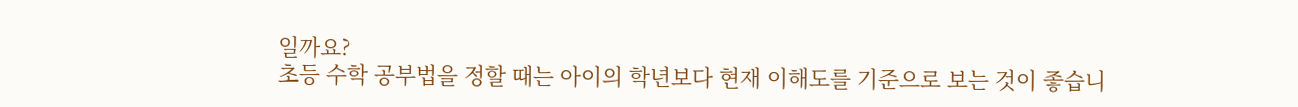일까요?
초등 수학 공부법을 정할 때는 아이의 학년보다 현재 이해도를 기준으로 보는 것이 좋습니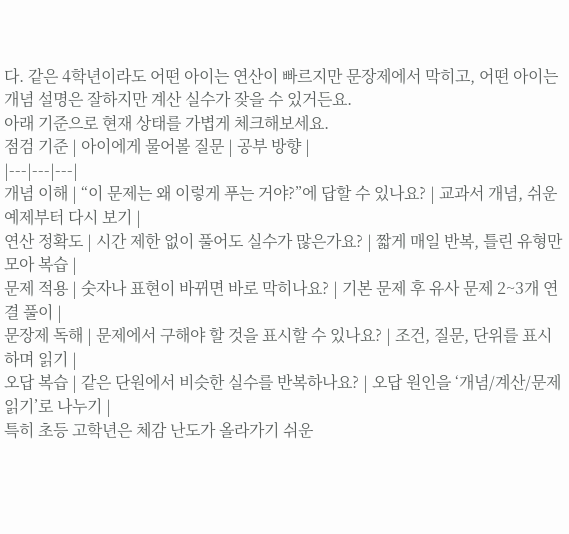다. 같은 4학년이라도 어떤 아이는 연산이 빠르지만 문장제에서 막히고, 어떤 아이는 개념 설명은 잘하지만 계산 실수가 잦을 수 있거든요.
아래 기준으로 현재 상태를 가볍게 체크해보세요.
점검 기준 | 아이에게 물어볼 질문 | 공부 방향 |
|---|---|---|
개념 이해 | “이 문제는 왜 이렇게 푸는 거야?”에 답할 수 있나요? | 교과서 개념, 쉬운 예제부터 다시 보기 |
연산 정확도 | 시간 제한 없이 풀어도 실수가 많은가요? | 짧게 매일 반복, 틀린 유형만 모아 복습 |
문제 적용 | 숫자나 표현이 바뀌면 바로 막히나요? | 기본 문제 후 유사 문제 2~3개 연결 풀이 |
문장제 독해 | 문제에서 구해야 할 것을 표시할 수 있나요? | 조건, 질문, 단위를 표시하며 읽기 |
오답 복습 | 같은 단원에서 비슷한 실수를 반복하나요? | 오답 원인을 ‘개념/계산/문제 읽기’로 나누기 |
특히 초등 고학년은 체감 난도가 올라가기 쉬운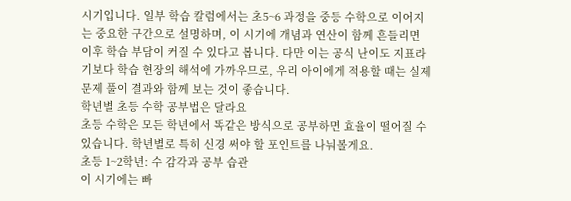시기입니다. 일부 학습 칼럼에서는 초5~6 과정을 중등 수학으로 이어지는 중요한 구간으로 설명하며, 이 시기에 개념과 연산이 함께 흔들리면 이후 학습 부담이 커질 수 있다고 봅니다. 다만 이는 공식 난이도 지표라기보다 학습 현장의 해석에 가까우므로, 우리 아이에게 적용할 때는 실제 문제 풀이 결과와 함께 보는 것이 좋습니다.
학년별 초등 수학 공부법은 달라요
초등 수학은 모든 학년에서 똑같은 방식으로 공부하면 효율이 떨어질 수 있습니다. 학년별로 특히 신경 써야 할 포인트를 나눠볼게요.
초등 1~2학년: 수 감각과 공부 습관
이 시기에는 빠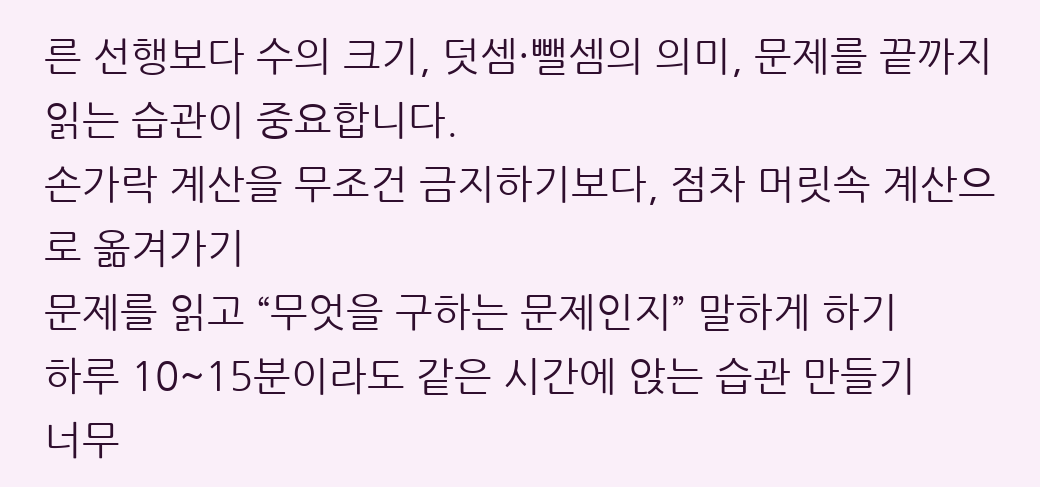른 선행보다 수의 크기, 덧셈·뺄셈의 의미, 문제를 끝까지 읽는 습관이 중요합니다.
손가락 계산을 무조건 금지하기보다, 점차 머릿속 계산으로 옮겨가기
문제를 읽고 “무엇을 구하는 문제인지” 말하게 하기
하루 10~15분이라도 같은 시간에 앉는 습관 만들기
너무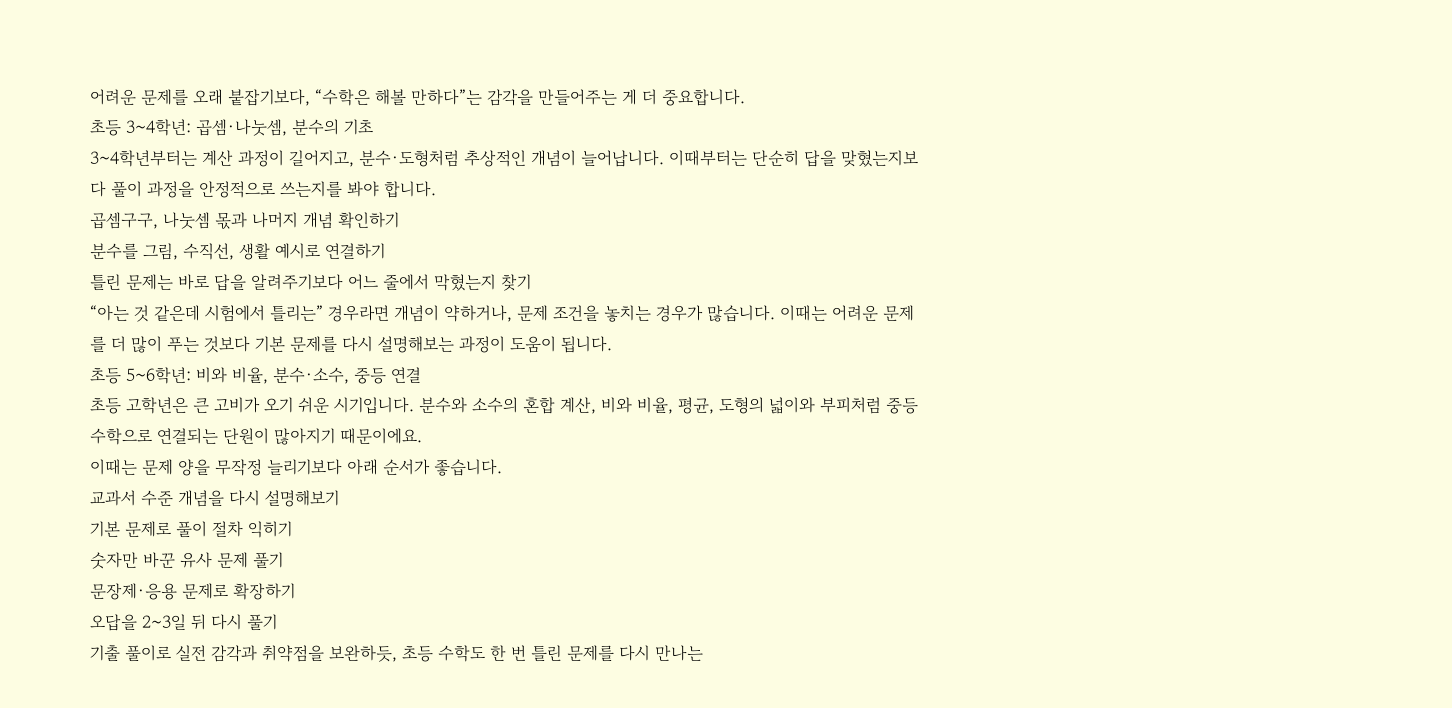어려운 문제를 오래 붙잡기보다, “수학은 해볼 만하다”는 감각을 만들어주는 게 더 중요합니다.
초등 3~4학년: 곱셈·나눗셈, 분수의 기초
3~4학년부터는 계산 과정이 길어지고, 분수·도형처럼 추상적인 개념이 늘어납니다. 이때부터는 단순히 답을 맞혔는지보다 풀이 과정을 안정적으로 쓰는지를 봐야 합니다.
곱셈구구, 나눗셈 몫과 나머지 개념 확인하기
분수를 그림, 수직선, 생활 예시로 연결하기
틀린 문제는 바로 답을 알려주기보다 어느 줄에서 막혔는지 찾기
“아는 것 같은데 시험에서 틀리는” 경우라면 개념이 약하거나, 문제 조건을 놓치는 경우가 많습니다. 이때는 어려운 문제를 더 많이 푸는 것보다 기본 문제를 다시 설명해보는 과정이 도움이 됩니다.
초등 5~6학년: 비와 비율, 분수·소수, 중등 연결
초등 고학년은 큰 고비가 오기 쉬운 시기입니다. 분수와 소수의 혼합 계산, 비와 비율, 평균, 도형의 넓이와 부피처럼 중등 수학으로 연결되는 단원이 많아지기 때문이에요.
이때는 문제 양을 무작정 늘리기보다 아래 순서가 좋습니다.
교과서 수준 개념을 다시 설명해보기
기본 문제로 풀이 절차 익히기
숫자만 바꾼 유사 문제 풀기
문장제·응용 문제로 확장하기
오답을 2~3일 뒤 다시 풀기
기출 풀이로 실전 감각과 취약점을 보완하듯, 초등 수학도 한 번 틀린 문제를 다시 만나는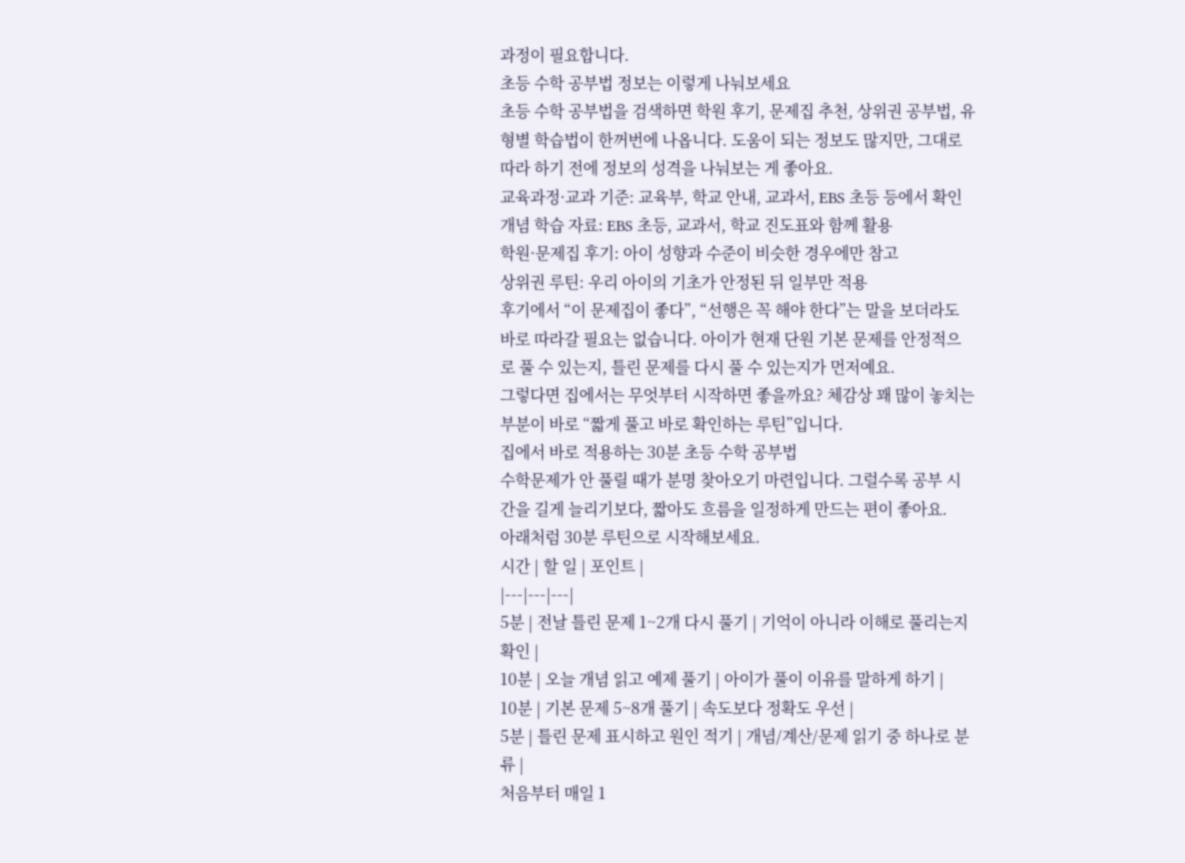과정이 필요합니다.
초등 수학 공부법 정보는 이렇게 나눠보세요
초등 수학 공부법을 검색하면 학원 후기, 문제집 추천, 상위권 공부법, 유형별 학습법이 한꺼번에 나옵니다. 도움이 되는 정보도 많지만, 그대로 따라 하기 전에 정보의 성격을 나눠보는 게 좋아요.
교육과정·교과 기준: 교육부, 학교 안내, 교과서, EBS 초등 등에서 확인
개념 학습 자료: EBS 초등, 교과서, 학교 진도표와 함께 활용
학원·문제집 후기: 아이 성향과 수준이 비슷한 경우에만 참고
상위권 루틴: 우리 아이의 기초가 안정된 뒤 일부만 적용
후기에서 “이 문제집이 좋다”, “선행은 꼭 해야 한다”는 말을 보더라도 바로 따라갈 필요는 없습니다. 아이가 현재 단원 기본 문제를 안정적으로 풀 수 있는지, 틀린 문제를 다시 풀 수 있는지가 먼저예요.
그렇다면 집에서는 무엇부터 시작하면 좋을까요? 체감상 꽤 많이 놓치는 부분이 바로 “짧게 풀고 바로 확인하는 루틴”입니다.
집에서 바로 적용하는 30분 초등 수학 공부법
수학문제가 안 풀릴 때가 분명 찾아오기 마련입니다. 그럴수록 공부 시간을 길게 늘리기보다, 짧아도 흐름을 일정하게 만드는 편이 좋아요.
아래처럼 30분 루틴으로 시작해보세요.
시간 | 할 일 | 포인트 |
|---|---|---|
5분 | 전날 틀린 문제 1~2개 다시 풀기 | 기억이 아니라 이해로 풀리는지 확인 |
10분 | 오늘 개념 읽고 예제 풀기 | 아이가 풀이 이유를 말하게 하기 |
10분 | 기본 문제 5~8개 풀기 | 속도보다 정확도 우선 |
5분 | 틀린 문제 표시하고 원인 적기 | 개념/계산/문제 읽기 중 하나로 분류 |
처음부터 매일 1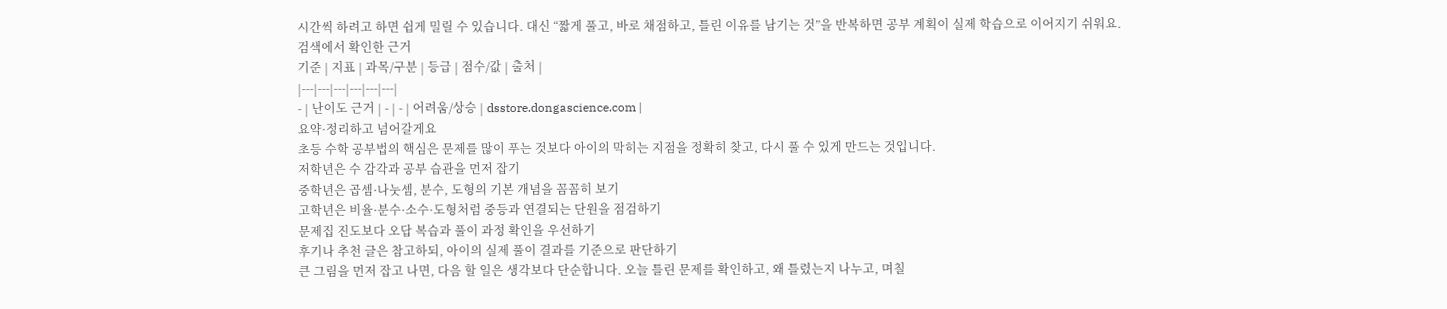시간씩 하려고 하면 쉽게 밀릴 수 있습니다. 대신 “짧게 풀고, 바로 채점하고, 틀린 이유를 남기는 것”을 반복하면 공부 계획이 실제 학습으로 이어지기 쉬워요.
검색에서 확인한 근거
기준 | 지표 | 과목/구분 | 등급 | 점수/값 | 출처 |
|---|---|---|---|---|---|
- | 난이도 근거 | - | - | 어려움/상승 | dsstore.dongascience.com |
요약·정리하고 넘어갈게요
초등 수학 공부법의 핵심은 문제를 많이 푸는 것보다 아이의 막히는 지점을 정확히 찾고, 다시 풀 수 있게 만드는 것입니다.
저학년은 수 감각과 공부 습관을 먼저 잡기
중학년은 곱셈·나눗셈, 분수, 도형의 기본 개념을 꼼꼼히 보기
고학년은 비율·분수·소수·도형처럼 중등과 연결되는 단원을 점검하기
문제집 진도보다 오답 복습과 풀이 과정 확인을 우선하기
후기나 추천 글은 참고하되, 아이의 실제 풀이 결과를 기준으로 판단하기
큰 그림을 먼저 잡고 나면, 다음 할 일은 생각보다 단순합니다. 오늘 틀린 문제를 확인하고, 왜 틀렸는지 나누고, 며칠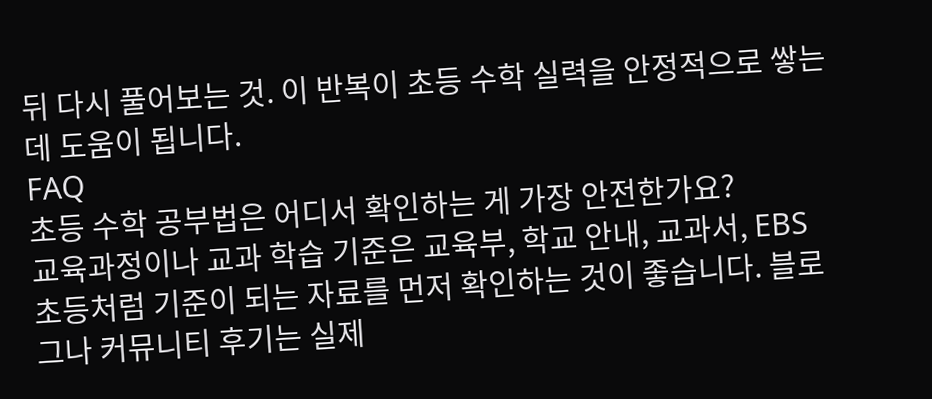뒤 다시 풀어보는 것. 이 반복이 초등 수학 실력을 안정적으로 쌓는 데 도움이 됩니다.
FAQ
초등 수학 공부법은 어디서 확인하는 게 가장 안전한가요?
교육과정이나 교과 학습 기준은 교육부, 학교 안내, 교과서, EBS 초등처럼 기준이 되는 자료를 먼저 확인하는 것이 좋습니다. 블로그나 커뮤니티 후기는 실제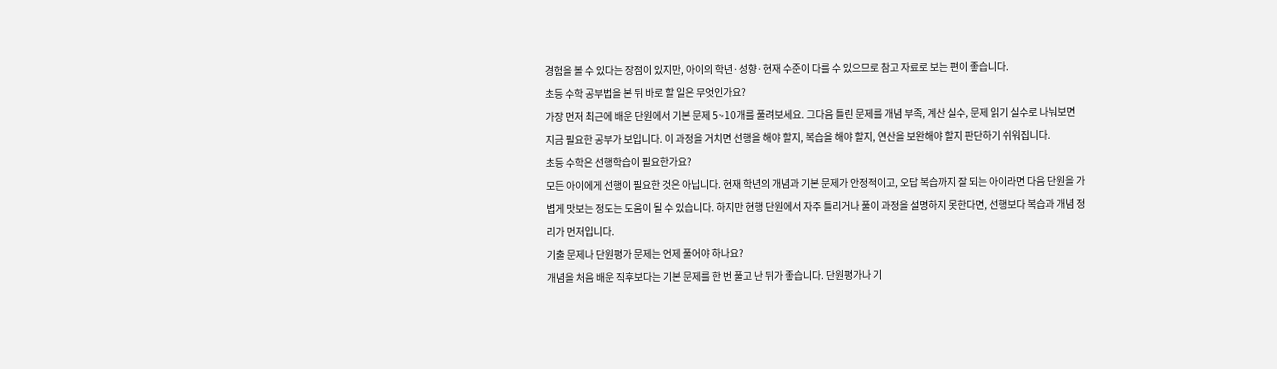경험을 볼 수 있다는 장점이 있지만, 아이의 학년·성향·현재 수준이 다를 수 있으므로 참고 자료로 보는 편이 좋습니다.
초등 수학 공부법을 본 뒤 바로 할 일은 무엇인가요?
가장 먼저 최근에 배운 단원에서 기본 문제 5~10개를 풀려보세요. 그다음 틀린 문제를 개념 부족, 계산 실수, 문제 읽기 실수로 나눠보면 지금 필요한 공부가 보입니다. 이 과정을 거치면 선행을 해야 할지, 복습을 해야 할지, 연산을 보완해야 할지 판단하기 쉬워집니다.
초등 수학은 선행학습이 필요한가요?
모든 아이에게 선행이 필요한 것은 아닙니다. 현재 학년의 개념과 기본 문제가 안정적이고, 오답 복습까지 잘 되는 아이라면 다음 단원을 가볍게 맛보는 정도는 도움이 될 수 있습니다. 하지만 현행 단원에서 자주 틀리거나 풀이 과정을 설명하지 못한다면, 선행보다 복습과 개념 정리가 먼저입니다.
기출 문제나 단원평가 문제는 언제 풀어야 하나요?
개념을 처음 배운 직후보다는 기본 문제를 한 번 풀고 난 뒤가 좋습니다. 단원평가나 기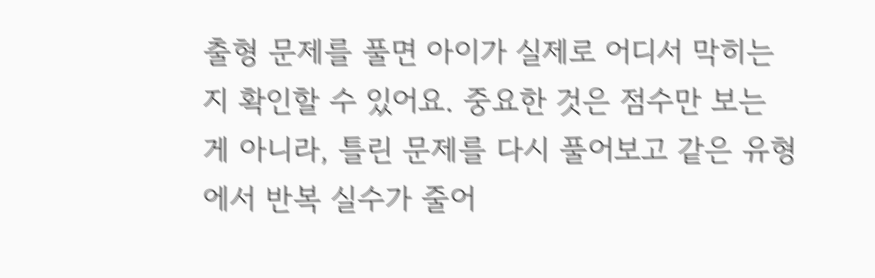출형 문제를 풀면 아이가 실제로 어디서 막히는지 확인할 수 있어요. 중요한 것은 점수만 보는 게 아니라, 틀린 문제를 다시 풀어보고 같은 유형에서 반복 실수가 줄어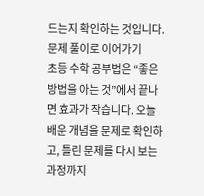드는지 확인하는 것입니다.
문제 풀이로 이어가기
초등 수학 공부법은 “좋은 방법을 아는 것”에서 끝나면 효과가 작습니다. 오늘 배운 개념을 문제로 확인하고, 틀린 문제를 다시 보는 과정까지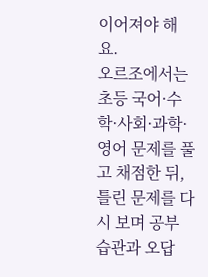이어져야 해요.
오르조에서는 초등 국어·수학·사회·과학·영어 문제를 풀고 채점한 뒤, 틀린 문제를 다시 보며 공부 습관과 오답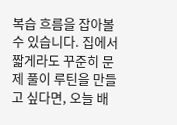복습 흐름을 잡아볼 수 있습니다. 집에서 짧게라도 꾸준히 문제 풀이 루틴을 만들고 싶다면, 오늘 배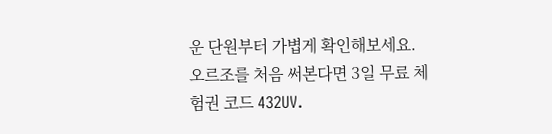운 단원부터 가볍게 확인해보세요.
오르조를 처음 써본다면 3일 무료 체험권 코드 432UV.